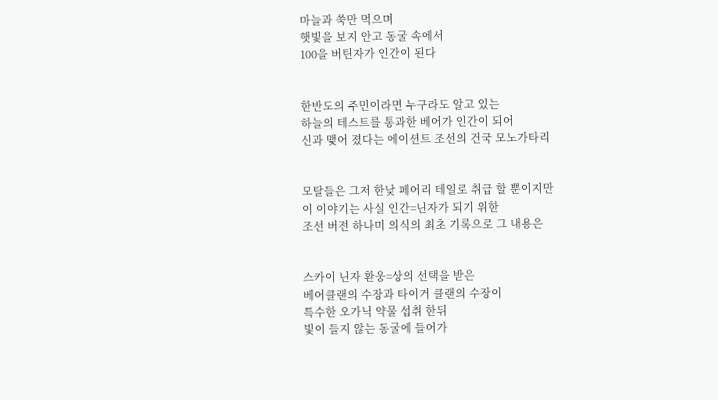마늘과 쑥만 먹으며
햇빛을 보지 안고 동굴 속에서
100을 버틴자가 인간이 된다


한반도의 주민이라면 누구라도 알고 있는
하늘의 테스트를 통과한 베어가 인간이 되어
신과 맺어 졌다는 에이션트 조선의 건국 모노가타리


모탈들은 그저 한낮 페어리 테일로 취급 할 뿐이지만
이 이야기는 사실 인간=닌자가 되기 위한
조선 버전 하나미 의식의 최초 기록으로 그 내용은


스카이 닌자 환웅=상의 선택을 받은
베어클랜의 수장과 타이거 클랜의 수장이
특수한 오가닉 약물 섭취 한뒤
빛이 들지 않는 동굴에 들어가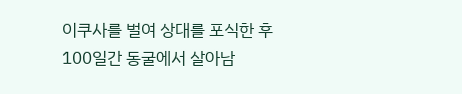이쿠사를 벌여 상대를 포식한 후
100일간 동굴에서 살아남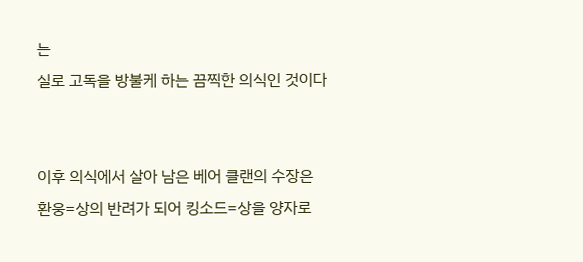는
실로 고독을 방불케 하는 끔찍한 의식인 것이다


이후 의식에서 살아 남은 베어 클랜의 수장은
환웅=상의 반려가 되어 킹소드=상을 양자로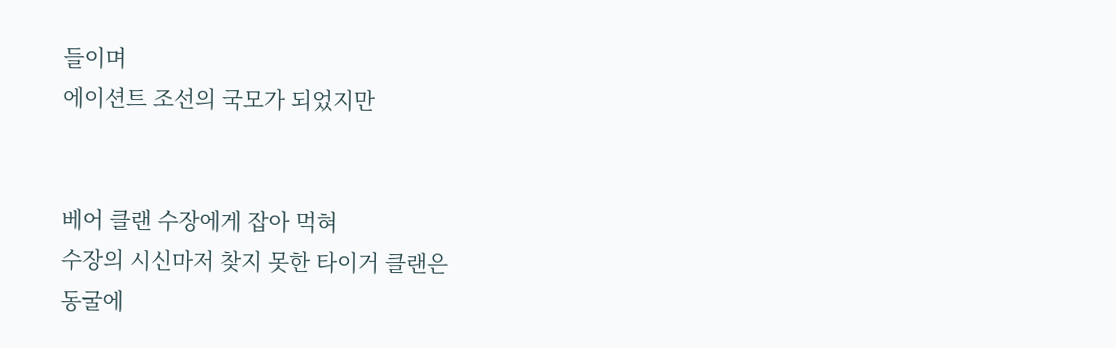들이며
에이션트 조선의 국모가 되었지만


베어 클랜 수장에게 잡아 먹혀
수장의 시신마저 찾지 못한 타이거 클랜은
동굴에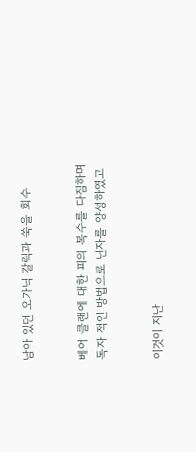남아 있던 오가닉 갈릭과 쑥을 회수


베어 클랜에 대한 피의 복수를 다짐하며
독자 적인 방법으로 닌자를 양성하였고


이것이 지난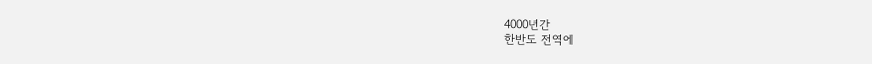4000년간
한반도 전역에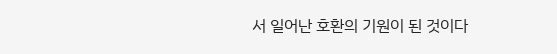서 일어난 호환의 기원이 된 것이다